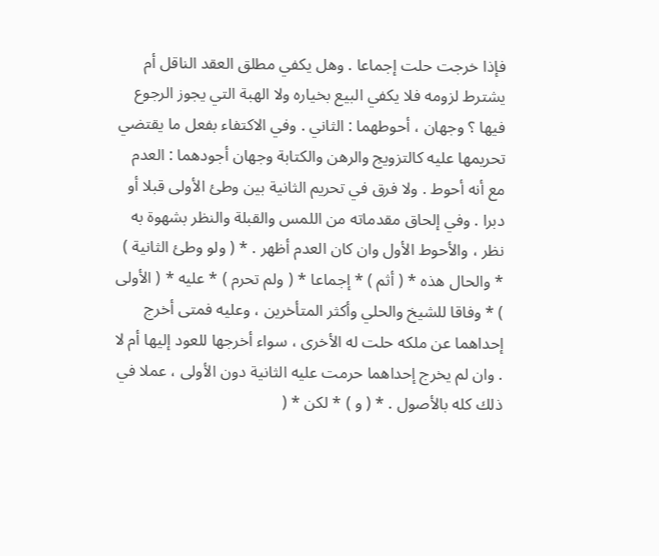فإذا خرجت حلت إجماعا . وهل يكفي مطلق العقد الناقل أم يشترط لزومه فلا يكفي البيع بخياره ولا الهبة التي يجوز الرجوع فيها ؟ وجهان ، أحوطهما : الثاني . وفي الاكتفاء بفعل ما يقتضي تحريمها عليه كالتزويج والرهن والكتابة وجهان أجودهما : العدم مع أنه أحوط . ولا فرق في تحريم الثانية بين وطئ الأولى قبلا أو دبرا . وفي إلحاق مقدماته من اللمس والقبلة والنظر بشهوة به نظر ، والأحوط الأول وان كان العدم أظهر . * ( ولو وطئ الثانية ) * والحال هذه * ( أثم ) * إجماعا * ( ولم تحرم ) * عليه * ( الأولى ) * وفاقا للشيخ والحلي وأكثر المتأخرين ، وعليه فمتى أخرج إحداهما عن ملكه حلت له الأخرى ، سواء أخرجها للعود إليها أم لا . وان لم يخرج إحداهما حرمت عليه الثانية دون الأولى ، عملا في ذلك كله بالأصول . * ( و ) * لكن * (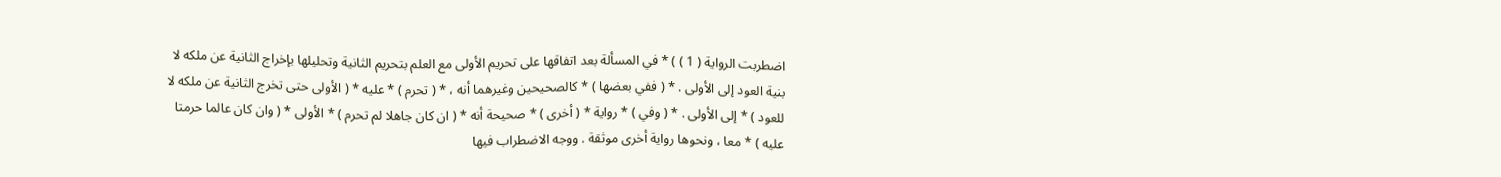اضطربت الرواية ( 1 ) ) * في المسألة بعد اتفاقها على تحريم الأولى مع العلم بتحريم الثانية وتحليلها بإخراج الثانية عن ملكه لا بنية العود إلى الأولى . * ( ففي بعضها ) * كالصحيحين وغيرهما أنه ، * ( تحرم ) * عليه * ( الأولى حتى تخرج الثانية عن ملكه لا للعود ) * إلى الأولى . * ( وفي ) * رواية * ( أخرى ) * صحيحة أنه * ( ان كان جاهلا لم تحرم ) * الأولى * ( وان كان عالما حرمتا عليه ) * معا ، ونحوها رواية أخرى موثقة . ووجه الاضطراب فيها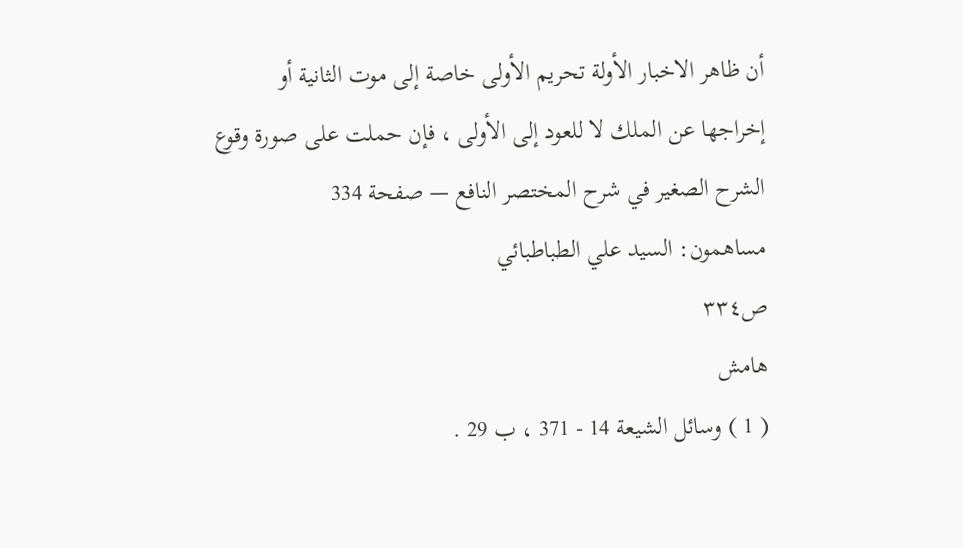أن ظاهر الاخبار الأولة تحريم الأولى خاصة إلى موت الثانية أو إخراجها عن الملك لا للعود إلى الأولى ، فإن حملت على صورة وقوع
الشرح الصغير في شرح المختصر النافع — صفحة 334
مساهمون: السيد علي الطباطبائي
ص٣٣٤
هامش
( 1 ) وسائل الشيعة 14 - 371 ، ب 29 .